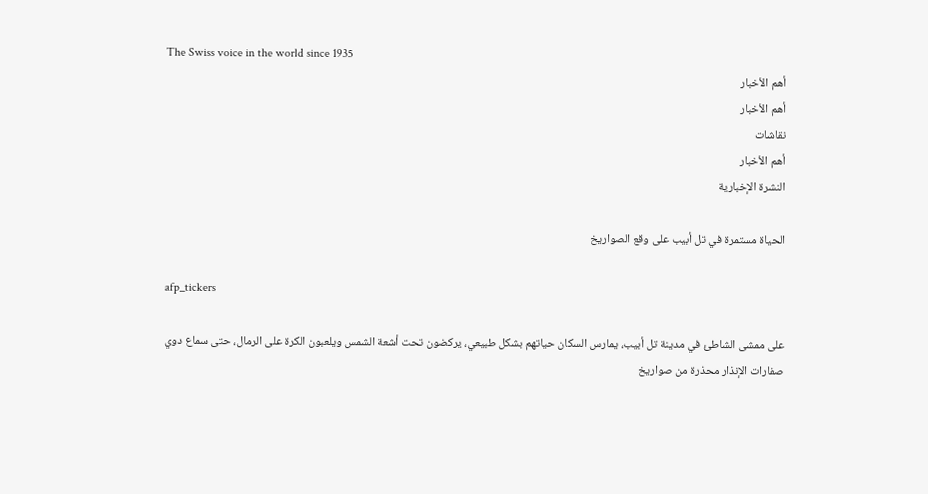The Swiss voice in the world since 1935
أهم الأخبار
أهم الأخبار
نقاشات
أهم الأخبار
النشرة الإخبارية

الحياة مستمرة في تل أبيب على وقع الصواريخ

afp_tickers

على ممشى الشاطئ في مدينة تل أبيب، يمارس السكان حياتهم بشكل طبيعي، يركضون تحت أشعة الشمس ويلعبون الكرة على الرمال، حتى سماع دوي صفارات الإنذار محذرة من صواريخ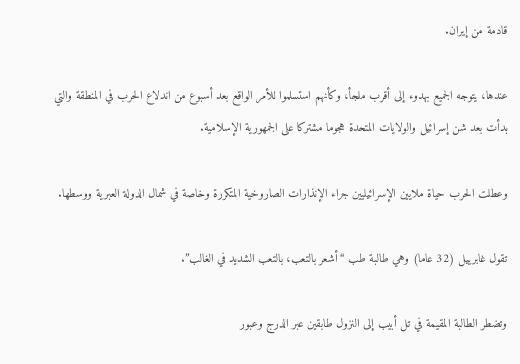قادمة من إيران.

عندها، يتوجه الجميع بهدوء إلى أقرب ملجأ، وكأنهم استسلموا للأمر الواقع بعد أسبوع من اندلاع الحرب في المنطقة والتي بدأت بعد شن إسرائيل والولايات المتحدة هجوما مشتركا على الجمهورية الإسلامية.

وعطلت الحرب حياة ملايين الإسرائيليين جراء الإنذارات الصاروخية المتكررة وخاصة في شمال الدولة العبرية ووسطها.

تقول غابرييل (32 عاما) وهي طالبة طب “أشعر بالتعب، بالتعب الشديد في الغالب”.

وتضطر الطالبة المقيمة في تل أبيب إلى النزول طابقين عبر الدرج وعبور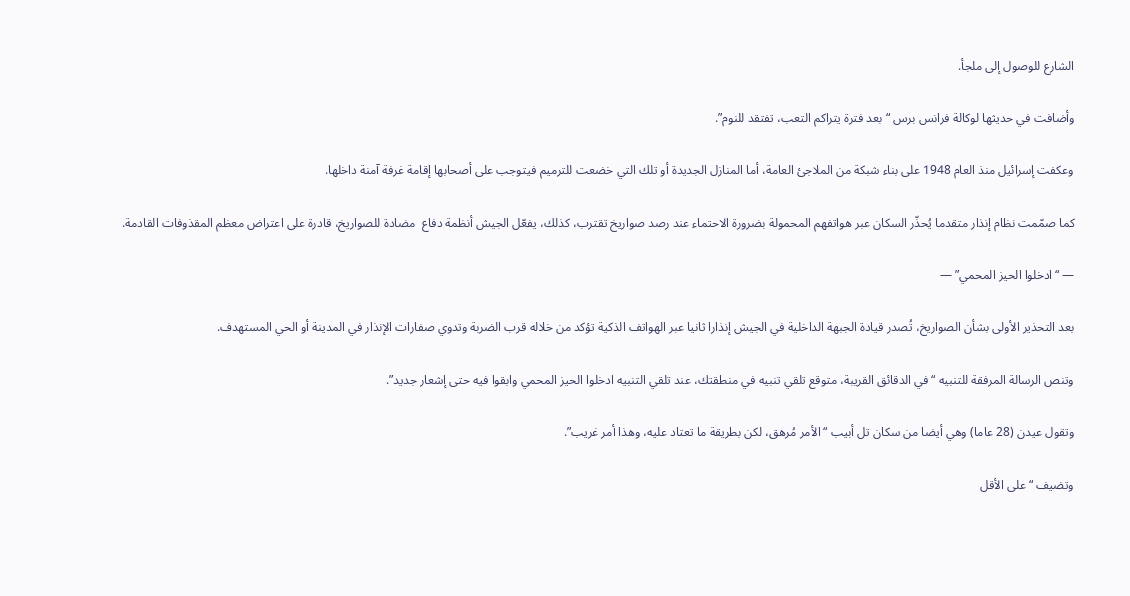الشارع للوصول إلى ملجأ.

وأضافت في حديثها لوكالة فرانس برس “بعد فترة يتراكم التعب، تفتقد للنوم”.

وعكفت إسرائيل منذ العام 1948 على بناء شبكة من الملاجئ العامة، أما المنازل الجديدة أو تلك التي خضعت للترميم فيتوجب على أصحابها إقامة غرفة آمنة داخلها.

كما صمّمت نظام إنذار متقدما يُحذّر السكان عبر هواتفهم المحمولة بضرورة الاحتماء عند رصد صواريخ تقترب، كذلك، يفعّل الجيش أنظمة دفاع  مضادة للصواريخ، قادرة على اعتراض معظم المقذوفات القادمة.

— “ادخلوا الحيز المحمي” —

بعد التحذير الأولى بشأن الصواريخ، تُصدر قيادة الجبهة الداخلية في الجيش إنذارا ثانيا عبر الهواتف الذكية تؤكد من خلاله قرب الضربة وتدوي صفارات الإنذار في المدينة أو الحي المستهدف.

وتنص الرسالة المرفقة للتنبيه “في الدقائق القريبة، متوقع تلقي تنبيه في منطقتك، عند تلقي التنبيه ادخلوا الحيز المحمي وابقوا فيه حتى إشعار جديد”.

وتقول عيدن (28 عاما) وهي أيضا من سكان تل أبيب “الأمر مُرهق، لكن بطريقة ما تعتاد عليه، وهذا أمر غريب”.

وتضيف “على الأقل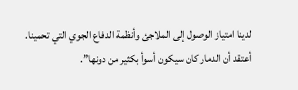لدينا امتياز الوصول إلى الملاجئ وأنظمة الدفاع الجوي التي تحمينا. أعتقد أن الدمار كان سيكون أسوأ بكثير من دونها”.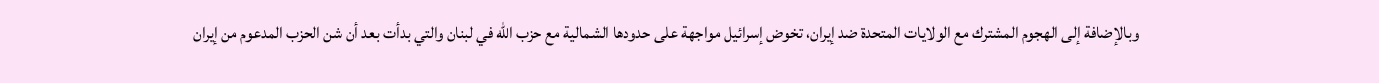وبالإضافة إلى الهجوم المشترك مع الولايات المتحدة ضد إيران، تخوض إسرائيل مواجهة على حدودها الشمالية مع حزب الله في لبنان والتي بدأت بعد أن شن الحزب المدعوم من إيران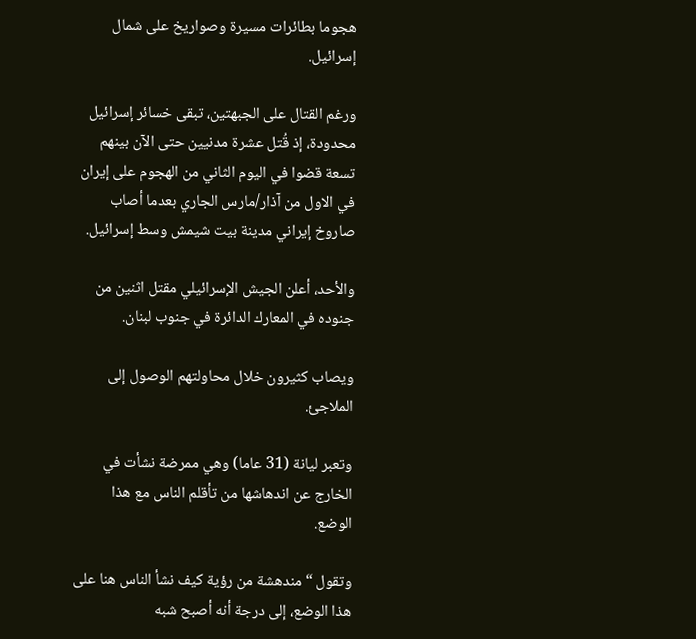هجوما بطائرات مسيرة وصواريخ على شمال إسرائيل.

ورغم القتال على الجبهتين، تبقى خسائر إسرائيل محدودة، إذ قُتل عشرة مدنيين حتى الآن بينهم تسعة قضوا في اليوم الثاني من الهجوم على إيران في الاول من آذار/مارس الجاري بعدما أصاب صاروخ إيراني مدينة بيت شيمش وسط إسرائيل.

والأحد، أعلن الجيش الإسرائيلي مقتل اثنين من جنوده في المعارك الدائرة في جنوب لبنان.

ويصاب كثيرون خلال محاولتهم الوصول إلى الملاجئ.

وتعبر ليانة (31 عاما) وهي ممرضة نشأت في الخارج عن اندهاشها من تأقلم الناس مع هذا الوضع.

وتقول “مندهشة من رؤية كيف نشأ الناس هنا على هذا الوضع، إلى درجة أنه أصبح شبه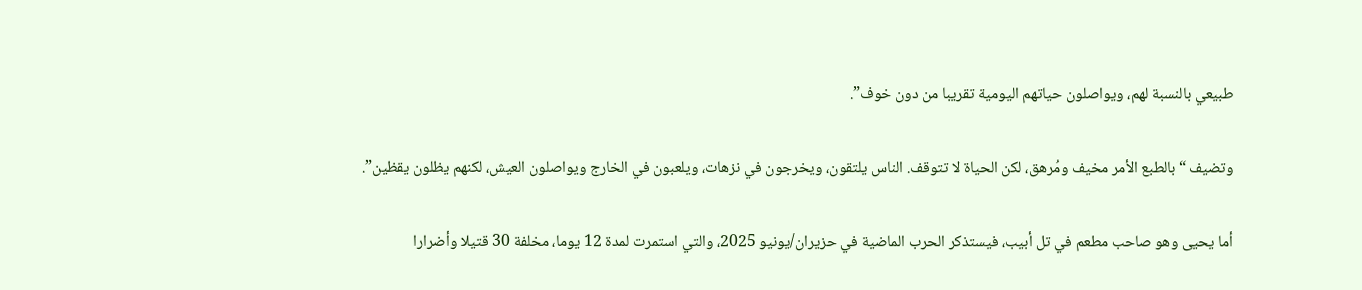طبيعي بالنسبة لهم، ويواصلون حياتهم اليومية تقريبا من دون خوف”.

وتضيف “بالطبع الأمر مخيف ومُرهق، لكن الحياة لا تتوقف. الناس يلتقون، ويخرجون في نزهات، ويلعبون في الخارج ويواصلون العيش، لكنهم يظلون يقظين”.

أما يحيى وهو صاحب مطعم في تل أبيب، فيستذكر الحرب الماضية في حزيران/يونيو 2025، والتي استمرت لمدة 12 يوما، مخلفة 30 قتيلا وأضرارا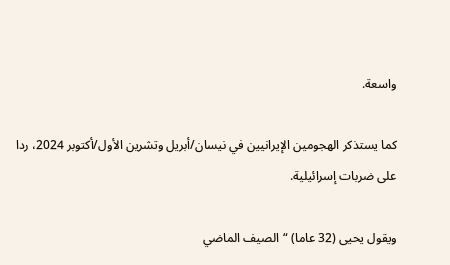واسعة.

كما يستذكر الهجومين الإيرانيين في نيسان/أبريل وتشرين الأول/أكتوبر 2024، ردا على ضربات إسرائيلية.

ويقول يحيى (32 عاما) “الصيف الماضي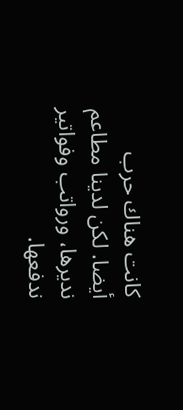كانت هناك حرب أيضا. لكن لدينا مطاعم نديرها، ورواتب وفواتير ندفعها.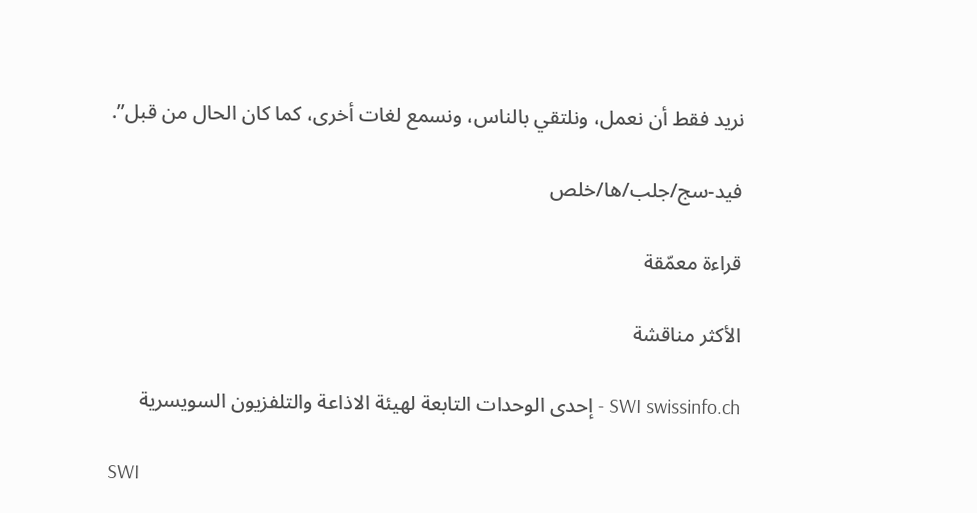نريد فقط أن نعمل، ونلتقي بالناس، ونسمع لغات أخرى، كما كان الحال من قبل”.

فيد-سج/جلب/ها/خلص

قراءة معمّقة

الأكثر مناقشة

SWI swissinfo.ch - إحدى الوحدات التابعة لهيئة الاذاعة والتلفزيون السويسرية

SWI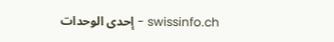swissinfo.ch - إحدى الوحدات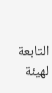التابعة لهيئة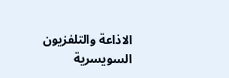الاذاعة والتلفزيون السويسرية